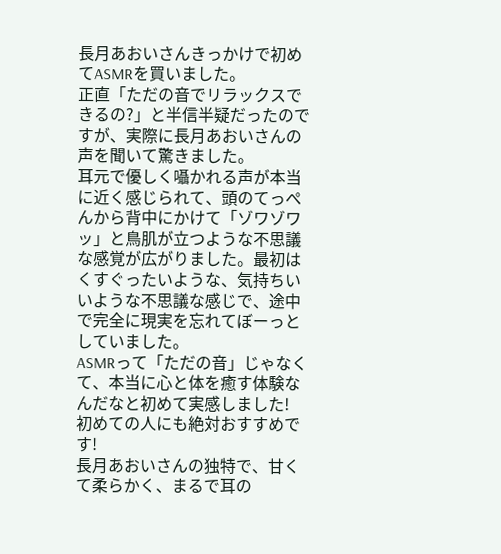長月あおいさんきっかけで初めてASMRを買いました。
正直「ただの音でリラックスできるの?」と半信半疑だったのですが、実際に長月あおいさんの声を聞いて驚きました。
耳元で優しく囁かれる声が本当に近く感じられて、頭のてっぺんから背中にかけて「ゾワゾワッ」と鳥肌が立つような不思議な感覚が広がりました。最初はくすぐったいような、気持ちいいような不思議な感じで、途中で完全に現実を忘れてぼーっとしていました。
ASMRって「ただの音」じゃなくて、本当に心と体を癒す体験なんだなと初めて実感しました!
初めての人にも絶対おすすめです!
長月あおいさんの独特で、甘くて柔らかく、まるで耳の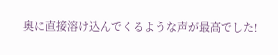奥に直接溶け込んでくるような声が最高でした!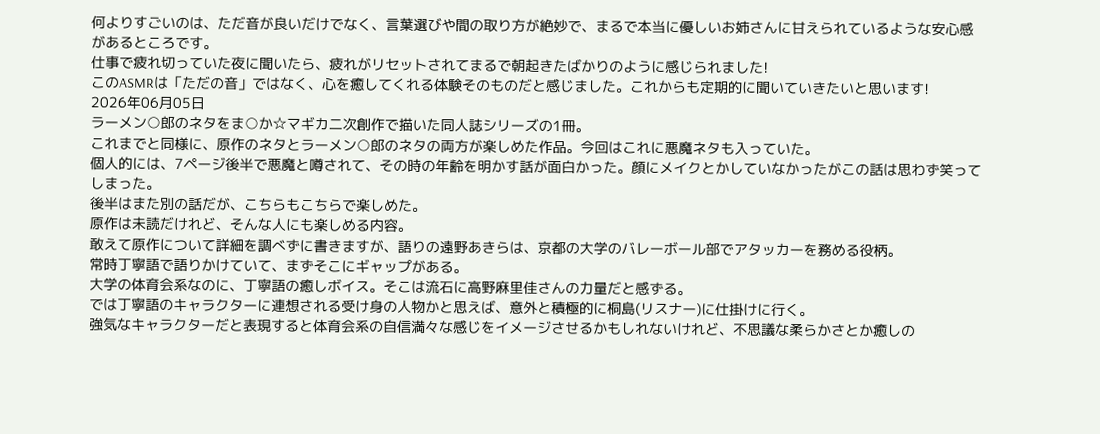何よりすごいのは、ただ音が良いだけでなく、言葉選びや間の取り方が絶妙で、まるで本当に優しいお姉さんに甘えられているような安心感があるところです。
仕事で疲れ切っていた夜に聞いたら、疲れがリセットされてまるで朝起きたばかりのように感じられました!
このASMRは「ただの音」ではなく、心を癒してくれる体験そのものだと感じました。これからも定期的に聞いていきたいと思います!
2026年06月05日
ラーメン○郎のネタをま○か☆マギカ二次創作で描いた同人誌シリーズの1冊。
これまでと同様に、原作のネタとラーメン○郎のネタの両方が楽しめた作品。今回はこれに悪魔ネタも入っていた。
個人的には、7ページ後半で悪魔と噂されて、その時の年齢を明かす話が面白かった。顔にメイクとかしていなかったがこの話は思わず笑ってしまった。
後半はまた別の話だが、こちらもこちらで楽しめた。
原作は未読だけれど、そんな人にも楽しめる内容。
敢えて原作について詳細を調べずに書きますが、語りの遠野あきらは、京都の大学のバレーボール部でアタッカーを務める役柄。
常時丁寧語で語りかけていて、まずそこにギャップがある。
大学の体育会系なのに、丁寧語の癒しボイス。そこは流石に高野麻里佳さんの力量だと感ずる。
では丁寧語のキャラクターに連想される受け身の人物かと思えば、意外と積極的に桐島(リスナー)に仕掛けに行く。
強気なキャラクターだと表現すると体育会系の自信満々な感じをイメージさせるかもしれないけれど、不思議な柔らかさとか癒しの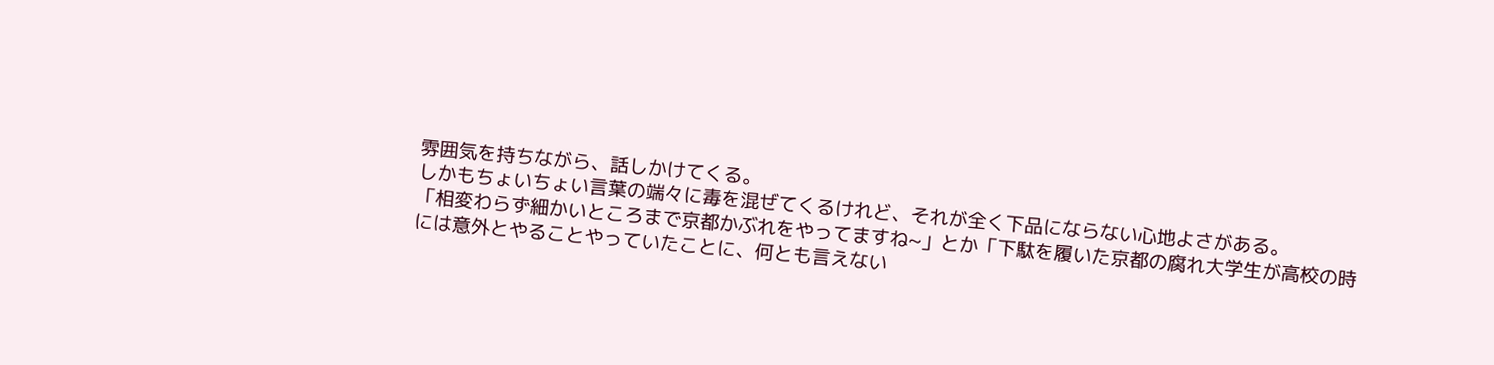雰囲気を持ちながら、話しかけてくる。
しかもちょいちょい言葉の端々に毒を混ぜてくるけれど、それが全く下品にならない心地よさがある。
「相変わらず細かいところまで京都かぶれをやってますね~」とか「下駄を履いた京都の腐れ大学生が高校の時には意外とやることやっていたことに、何とも言えない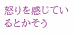怒りを感じているとかそう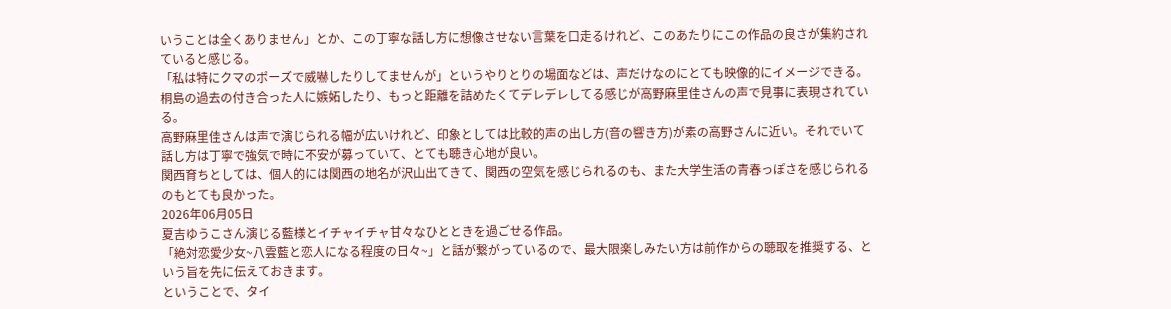いうことは全くありません」とか、この丁寧な話し方に想像させない言葉を口走るけれど、このあたりにこの作品の良さが集約されていると感じる。
「私は特にクマのポーズで威嚇したりしてませんが」というやりとりの場面などは、声だけなのにとても映像的にイメージできる。
桐島の過去の付き合った人に嫉妬したり、もっと距離を詰めたくてデレデレしてる感じが高野麻里佳さんの声で見事に表現されている。
高野麻里佳さんは声で演じられる幅が広いけれど、印象としては比較的声の出し方(音の響き方)が素の高野さんに近い。それでいて話し方は丁寧で強気で時に不安が募っていて、とても聴き心地が良い。
関西育ちとしては、個人的には関西の地名が沢山出てきて、関西の空気を感じられるのも、また大学生活の青春っぽさを感じられるのもとても良かった。
2026年06月05日
夏吉ゆうこさん演じる藍様とイチャイチャ甘々なひとときを過ごせる作品。
「絶対恋愛少女~八雲藍と恋人になる程度の日々~」と話が繋がっているので、最大限楽しみたい方は前作からの聴取を推奨する、という旨を先に伝えておきます。
ということで、タイ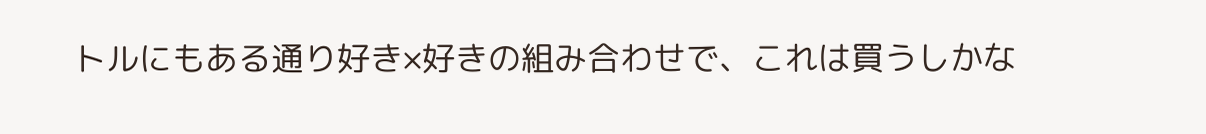トルにもある通り好き×好きの組み合わせで、これは買うしかな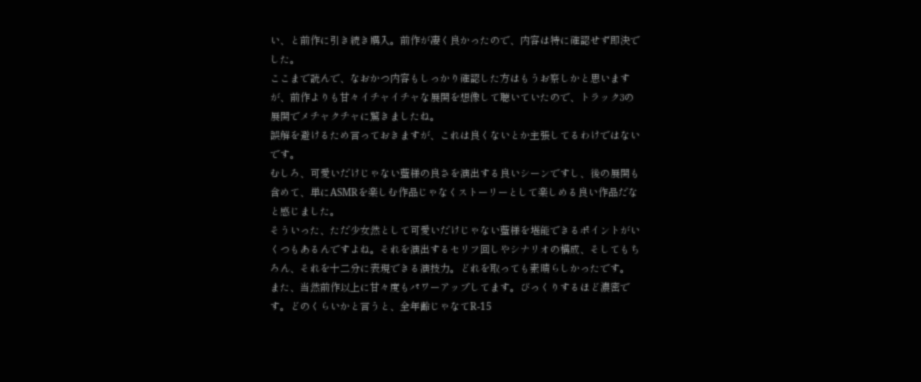い、と前作に引き続き購入。前作が凄く良かったので、内容は特に確認せず即決でした。
ここまで読んで、なおかつ内容もしっかり確認した方はもうお察しかと思いますが、前作よりも甘々イチャイチャな展開を想像して聴いていたので、トラック3の展開でメチャクチャに驚きましたね。
誤解を避けるため言っておきますが、これは良くないとか主張してるわけではないです。
むしろ、可愛いだけじゃない藍様の良さを演出する良いシーンですし、後の展開も含めて、単にASMRを楽しむ作品じゃなくストーリーとして楽しめる良い作品だなと感じました。
そういった、ただ少女然として可愛いだけじゃない藍様を堪能できるポイントがいくつもあるんですよね。それを演出するセリフ回しやシナリオの構成、そしてもちろん、それを十二分に表現できる演技力。どれを取っても素晴らしかったです。
また、当然前作以上に甘々度もパワーアップしてます。びっくりするほど濃密です。どのくらいかと言うと、全年齢じゃなてR-15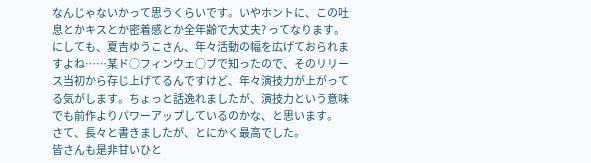なんじゃないかって思うくらいです。いやホントに、この吐息とかキスとか密着感とか全年齢で大丈夫? ってなります。
にしても、夏吉ゆうこさん、年々活動の幅を広げておられますよね……某ド○フィンウェ○ブで知ったので、そのリリース当初から存じ上げてるんですけど、年々演技力が上がってる気がします。ちょっと話逸れましたが、演技力という意味でも前作よりパワーアップしているのかな、と思います。
さて、長々と書きましたが、とにかく最高でした。
皆さんも是非甘いひと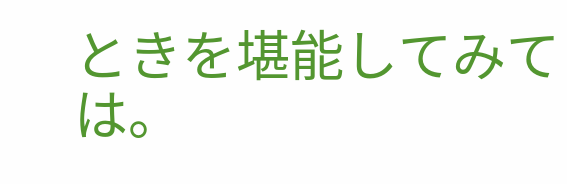ときを堪能してみては。